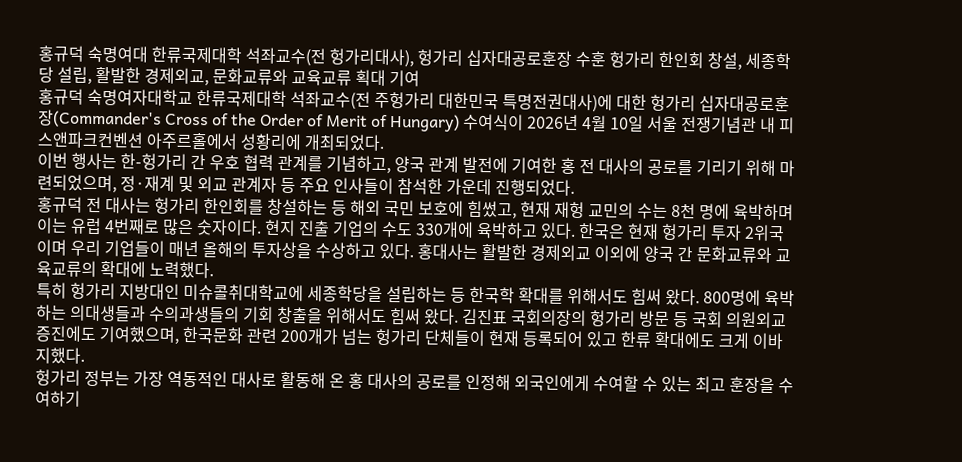홍규덕 숙명여대 한류국제대학 석좌교수(전 헝가리대사), 헝가리 십자대공로훈장 수훈 헝가리 한인회 창설, 세종학당 설립, 활발한 경제외교, 문화교류와 교육교류 획대 기여
홍규덕 숙명여자대학교 한류국제대학 석좌교수(전 주헝가리 대한민국 특명전권대사)에 대한 헝가리 십자대공로훈장(Commander's Cross of the Order of Merit of Hungary) 수여식이 2026년 4월 10일 서울 전쟁기념관 내 피스앤파크컨벤션 아주르홀에서 성황리에 개최되었다.
이번 행사는 한-헝가리 간 우호 협력 관계를 기념하고, 양국 관계 발전에 기여한 홍 전 대사의 공로를 기리기 위해 마련되었으며, 정·재계 및 외교 관계자 등 주요 인사들이 참석한 가운데 진행되었다.
홍규덕 전 대사는 헝가리 한인회를 창설하는 등 해외 국민 보호에 힘썼고, 현재 재헝 교민의 수는 8천 명에 육박하며 이는 유럽 4번째로 많은 숫자이다. 현지 진출 기업의 수도 330개에 육박하고 있다. 한국은 현재 헝가리 투자 2위국이며 우리 기업들이 매년 올해의 투자상을 수상하고 있다. 홍대사는 활발한 경제외교 이외에 양국 간 문화교류와 교육교류의 확대에 노력했다.
특히 헝가리 지방대인 미슈콜취대학교에 세종학당을 설립하는 등 한국학 확대를 위해서도 힘써 왔다. 800명에 육박하는 의대생들과 수의과생들의 기회 창출을 위해서도 힘써 왔다. 김진표 국회의장의 헝가리 방문 등 국회 의원외교 증진에도 기여했으며, 한국문화 관련 200개가 넘는 헝가리 단체들이 현재 등록되어 있고 한류 확대에도 크게 이바지했다.
헝가리 정부는 가장 역동적인 대사로 활동해 온 홍 대사의 공로를 인정해 외국인에게 수여할 수 있는 최고 훈장을 수여하기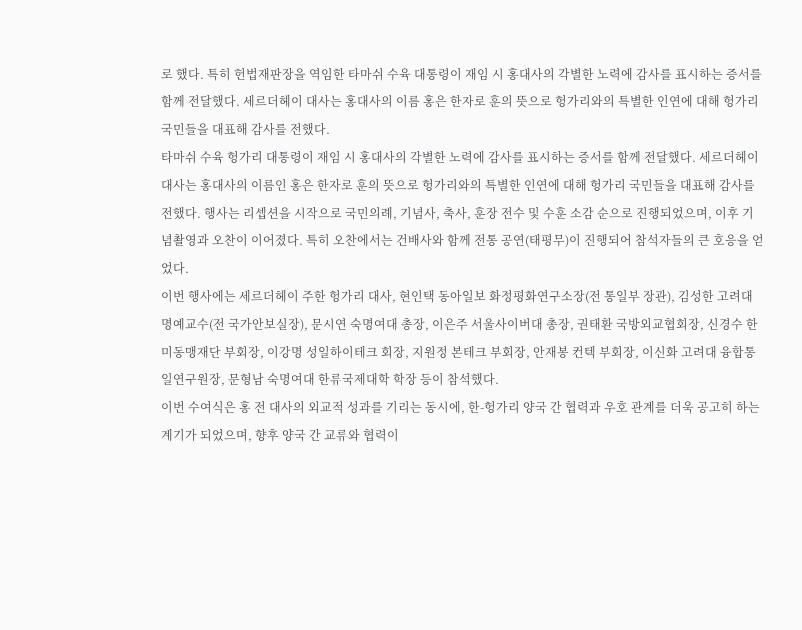로 했다. 특히 헌법재판장을 역임한 타마쉬 수육 대통령이 재임 시 홍대사의 각별한 노력에 감사를 표시하는 증서를 함께 전달했다. 세르더헤이 대사는 홍대사의 이름 홍은 한자로 훈의 뜻으로 헝가리와의 특별한 인연에 대해 헝가리 국민들을 대표해 감사를 전했다.
타마쉬 수육 헝가리 대통령이 재임 시 홍대사의 각별한 노력에 감사를 표시하는 증서를 함께 전달했다. 세르더헤이 대사는 홍대사의 이름인 홍은 한자로 훈의 뜻으로 헝가리와의 특별한 인연에 대해 헝가리 국민들을 대표해 감사를 전했다. 행사는 리셉션을 시작으로 국민의례, 기념사, 축사, 훈장 전수 및 수훈 소감 순으로 진행되었으며, 이후 기념촬영과 오찬이 이어졌다. 특히 오찬에서는 건배사와 함께 전통 공연(태평무)이 진행되어 참석자들의 큰 호응을 얻었다.
이번 행사에는 세르더헤이 주한 헝가리 대사, 현인택 동아일보 화정평화연구소장(전 통일부 장관), 김성한 고려대 명예교수(전 국가안보실장), 문시연 숙명여대 총장, 이은주 서울사이버대 총장, 권태환 국방외교협회장, 신경수 한미동맹재단 부회장, 이강명 성일하이테크 회장, 지원정 본테크 부회장, 안재봉 컨텍 부회장, 이신화 고려대 융합통일연구원장, 문형남 숙명여대 한류국제대학 학장 등이 참석했다.
이번 수여식은 홍 전 대사의 외교적 성과를 기리는 동시에, 한-헝가리 양국 간 협력과 우호 관계를 더욱 공고히 하는 계기가 되었으며, 향후 양국 간 교류와 협력이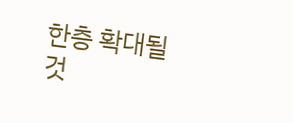한층 확대될 것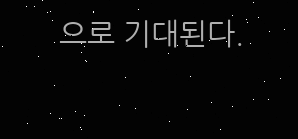으로 기대된다.